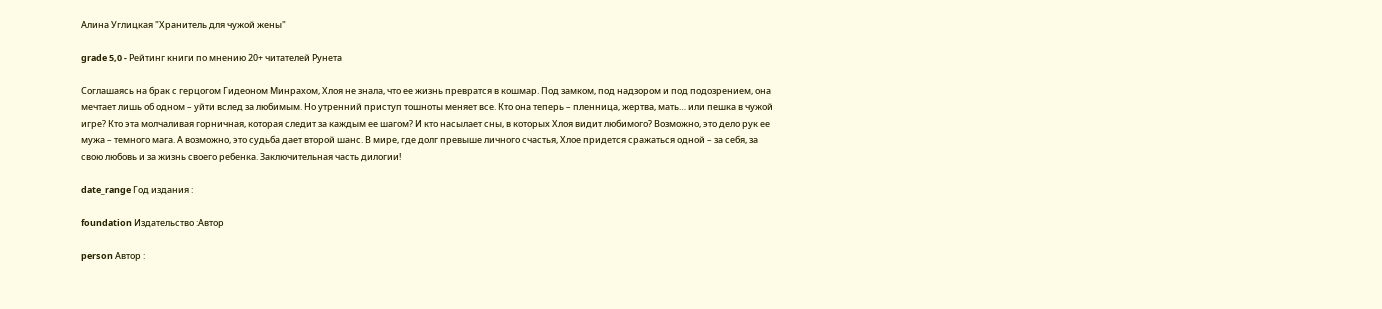Алина Углицкая "Хранитель для чужой жены"

grade 5,0 - Рейтинг книги по мнению 20+ читателей Рунета

Соглашаясь на брак с герцогом Гидеоном Минрахом, Хлоя не знала, что ее жизнь превратся в кошмар. Под замком, под надзором и под подозрением, она мечтает лишь об одном – уйти вслед за любимым. Но утренний приступ тошноты меняет все. Кто она теперь – пленница, жертва, мать… или пешка в чужой игре? Кто эта молчаливая горничная, которая следит за каждым ее шагом? И кто насылает сны, в которых Хлоя видит любимого? Возможно, это дело рук ее мужа – темного мага. А возможно, это судьба дает второй шанс. В мире, где долг превыше личного счастья, Хлое придется сражаться одной – за себя, за свою любовь и за жизнь своего ребенка. Заключительная часть дилогии!

date_range Год издания :

foundation Издательство :Автор

person Автор :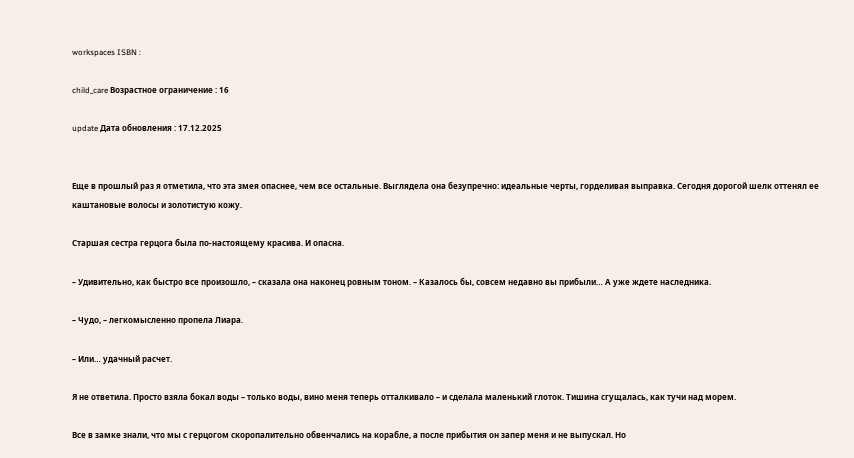workspaces ISBN :

child_care Возрастное ограничение : 16

update Дата обновления : 17.12.2025


Еще в прошлый раз я отметила, что эта змея опаснее, чем все остальные. Выглядела она безупречно: идеальные черты, горделивая выправка. Сегодня дорогой шелк оттенял ее каштановые волосы и золотистую кожу.

Старшая сестра герцога была по-настоящему красива. И опасна.

– Удивительно, как быстро все произошло, – сказала она наконец ровным тоном. – Казалось бы, совсем недавно вы прибыли… А уже ждете наследника.

– Чудо, – легкомысленно пропела Лиара.

– Или… удачный расчет.

Я не ответила. Просто взяла бокал воды – только воды, вино меня теперь отталкивало – и сделала маленький глоток. Тишина сгущалась, как тучи над морем.

Все в замке знали, что мы с герцогом скоропалительно обвенчались на корабле, а после прибытия он запер меня и не выпускал. Но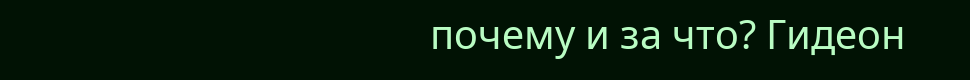почему и за что? Гидеон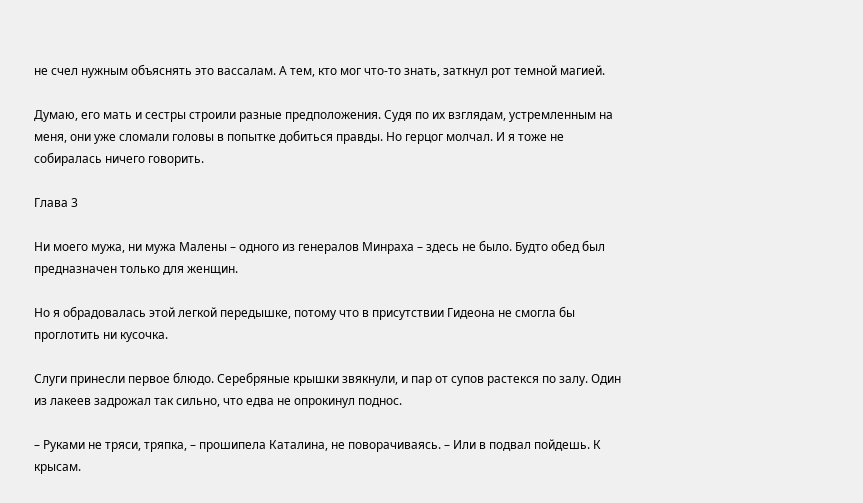не счел нужным объяснять это вассалам. А тем, кто мог что-то знать, заткнул рот темной магией.

Думаю, его мать и сестры строили разные предположения. Судя по их взглядам, устремленным на меня, они уже сломали головы в попытке добиться правды. Но герцог молчал. И я тоже не собиралась ничего говорить.

Глава 3

Ни моего мужа, ни мужа Малены – одного из генералов Минраха – здесь не было. Будто обед был предназначен только для женщин.

Но я обрадовалась этой легкой передышке, потому что в присутствии Гидеона не смогла бы проглотить ни кусочка.

Слуги принесли первое блюдо. Серебряные крышки звякнули, и пар от супов растекся по залу. Один из лакеев задрожал так сильно, что едва не опрокинул поднос.

– Руками не тряси, тряпка, – прошипела Каталина, не поворачиваясь. – Или в подвал пойдешь. К крысам.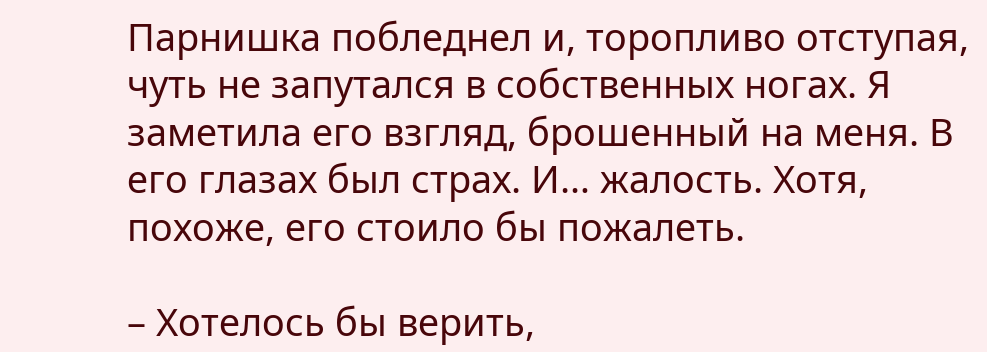Парнишка побледнел и, торопливо отступая, чуть не запутался в собственных ногах. Я заметила его взгляд, брошенный на меня. В его глазах был страх. И… жалость. Хотя, похоже, его стоило бы пожалеть.

– Хотелось бы верить,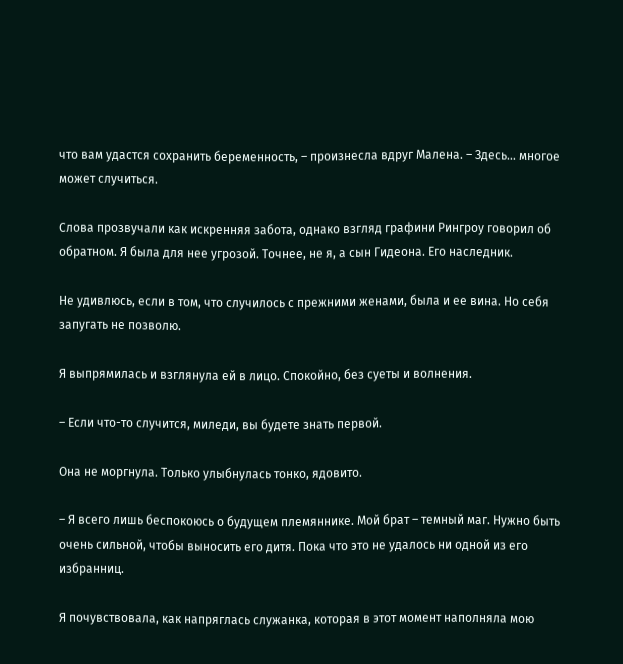что вам удастся сохранить беременность, – произнесла вдруг Малена. – Здесь… многое может случиться.

Слова прозвучали как искренняя забота, однако взгляд графини Рингроу говорил об обратном. Я была для нее угрозой. Точнее, не я, а сын Гидеона. Его наследник.

Не удивлюсь, если в том, что случилось с прежними женами, была и ее вина. Но себя запугать не позволю.

Я выпрямилась и взглянула ей в лицо. Спокойно, без суеты и волнения.

– Если что-то случится, миледи, вы будете знать первой.

Она не моргнула. Только улыбнулась тонко, ядовито.

– Я всего лишь беспокоюсь о будущем племяннике. Мой брат – темный маг. Нужно быть очень сильной, чтобы выносить его дитя. Пока что это не удалось ни одной из его избранниц.

Я почувствовала, как напряглась служанка, которая в этот момент наполняла мою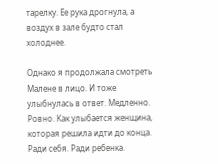тарелку. Ее рука дрогнула, а воздух в зале будто стал холоднее.

Однако я продолжала смотреть Малене в лицо. И тоже улыбнулась в ответ. Медленно. Ровно. Как улыбается женщина, которая решила идти до конца. Ради себя. Ради ребенка.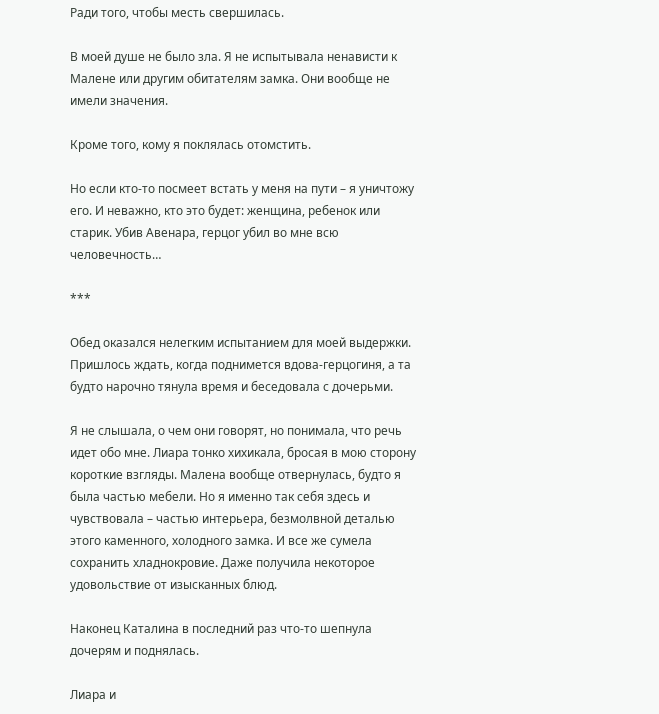Ради того, чтобы месть свершилась.

В моей душе не было зла. Я не испытывала ненависти к Малене или другим обитателям замка. Они вообще не имели значения.

Кроме того, кому я поклялась отомстить.

Но если кто-то посмеет встать у меня на пути – я уничтожу его. И неважно, кто это будет: женщина, ребенок или старик. Убив Авенара, герцог убил во мне всю человечность…

***

Обед оказался нелегким испытанием для моей выдержки. Пришлось ждать, когда поднимется вдова-герцогиня, а та будто нарочно тянула время и беседовала с дочерьми.

Я не слышала, о чем они говорят, но понимала, что речь идет обо мне. Лиара тонко хихикала, бросая в мою сторону короткие взгляды. Малена вообще отвернулась, будто я была частью мебели. Но я именно так себя здесь и чувствовала – частью интерьера, безмолвной деталью этого каменного, холодного замка. И все же сумела сохранить хладнокровие. Даже получила некоторое удовольствие от изысканных блюд.

Наконец Каталина в последний раз что-то шепнула дочерям и поднялась.

Лиара и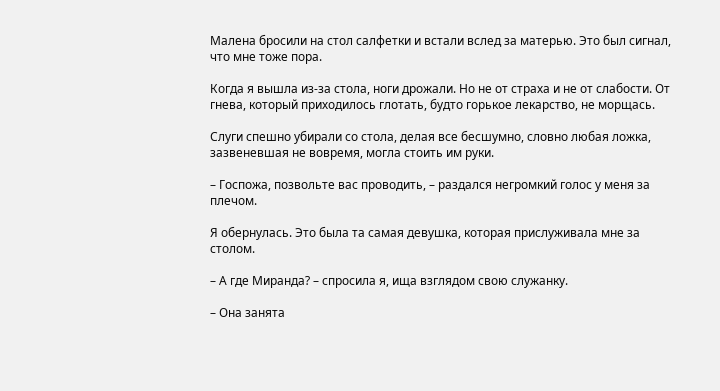Малена бросили на стол салфетки и встали вслед за матерью. Это был сигнал, что мне тоже пора.

Когда я вышла из-за стола, ноги дрожали. Но не от страха и не от слабости. От гнева, который приходилось глотать, будто горькое лекарство, не морщась.

Слуги спешно убирали со стола, делая все бесшумно, словно любая ложка, зазвеневшая не вовремя, могла стоить им руки.

– Госпожа, позвольте вас проводить, – раздался негромкий голос у меня за плечом.

Я обернулась. Это была та самая девушка, которая прислуживала мне за столом.

– А где Миранда? – спросила я, ища взглядом свою служанку.

– Она занята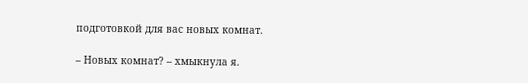подготовкой для вас новых комнат.

– Новых комнат? – хмыкнула я.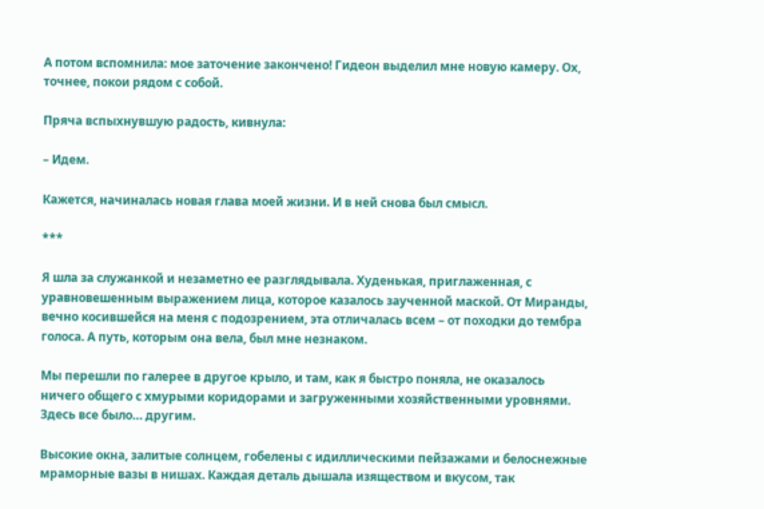А потом вспомнила: мое заточение закончено! Гидеон выделил мне новую камеру. Ох, точнее, покои рядом с собой.

Пряча вспыхнувшую радость, кивнула:

– Идем.

Кажется, начиналась новая глава моей жизни. И в ней снова был смысл.

***

Я шла за служанкой и незаметно ее разглядывала. Худенькая, приглаженная, с уравновешенным выражением лица, которое казалось заученной маской. От Миранды, вечно косившейся на меня с подозрением, эта отличалась всем – от походки до тембра голоса. А путь, которым она вела, был мне незнаком.

Мы перешли по галерее в другое крыло, и там, как я быстро поняла, не оказалось ничего общего с хмурыми коридорами и загруженными хозяйственными уровнями. Здесь все было… другим.

Высокие окна, залитые солнцем, гобелены с идиллическими пейзажами и белоснежные мраморные вазы в нишах. Каждая деталь дышала изяществом и вкусом, так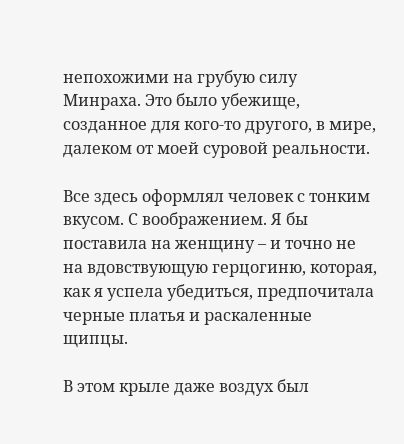непохожими на грубую силу Минраха. Это было убежище, созданное для кого-то другого, в мире, далеком от моей суровой реальности.

Все здесь оформлял человек с тонким вкусом. С воображением. Я бы поставила на женщину – и точно не на вдовствующую герцогиню, которая, как я успела убедиться, предпочитала черные платья и раскаленные щипцы.

В этом крыле даже воздух был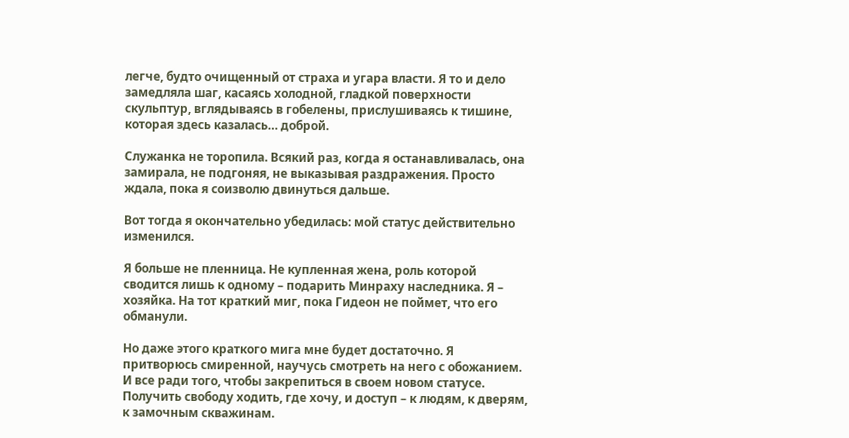легче, будто очищенный от страха и угара власти. Я то и дело замедляла шаг, касаясь холодной, гладкой поверхности скульптур, вглядываясь в гобелены, прислушиваясь к тишине, которая здесь казалась… доброй.

Служанка не торопила. Всякий раз, когда я останавливалась, она замирала, не подгоняя, не выказывая раздражения. Просто ждала, пока я соизволю двинуться дальше.

Вот тогда я окончательно убедилась: мой статус действительно изменился.

Я больше не пленница. Не купленная жена, роль которой сводится лишь к одному – подарить Минраху наследника. Я – хозяйка. На тот краткий миг, пока Гидеон не поймет, что его обманули.

Но даже этого краткого мига мне будет достаточно. Я притворюсь смиренной, научусь смотреть на него с обожанием. И все ради того, чтобы закрепиться в своем новом статусе. Получить свободу ходить, где хочу, и доступ – к людям, к дверям, к замочным скважинам.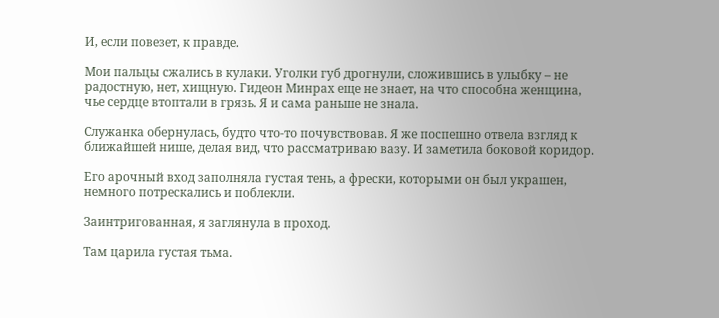И, если повезет, к правде.

Мои пальцы сжались в кулаки. Уголки губ дрогнули, сложившись в улыбку – не радостную, нет, хищную. Гидеон Минрах еще не знает, на что способна женщина, чье сердце втоптали в грязь. Я и сама раньше не знала.

Служанка обернулась, будто что-то почувствовав. Я же поспешно отвела взгляд к ближайшей нише, делая вид, что рассматриваю вазу. И заметила боковой коридор.

Его арочный вход заполняла густая тень, а фрески, которыми он был украшен, немного потрескались и поблекли.

Заинтригованная, я заглянула в проход.

Там царила густая тьма.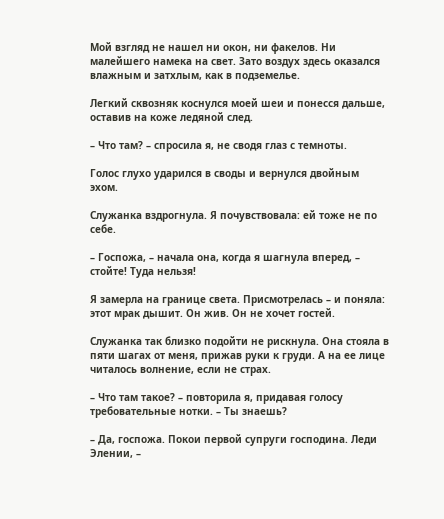Мой взгляд не нашел ни окон, ни факелов. Ни малейшего намека на свет. Зато воздух здесь оказался влажным и затхлым, как в подземелье.

Легкий сквозняк коснулся моей шеи и понесся дальше, оставив на коже ледяной след.

– Что там? – спросила я, не сводя глаз с темноты.

Голос глухо ударился в своды и вернулся двойным эхом.

Служанка вздрогнула. Я почувствовала: ей тоже не по себе.

– Госпожа, – начала она, когда я шагнула вперед, – стойте! Туда нельзя!

Я замерла на границе света. Присмотрелась – и поняла: этот мрак дышит. Он жив. Он не хочет гостей.

Служанка так близко подойти не рискнула. Она стояла в пяти шагах от меня, прижав руки к груди. А на ее лице читалось волнение, если не страх.

– Что там такое? – повторила я, придавая голосу требовательные нотки. – Ты знаешь?

– Да, госпожа. Покои первой супруги господина. Леди Элении, –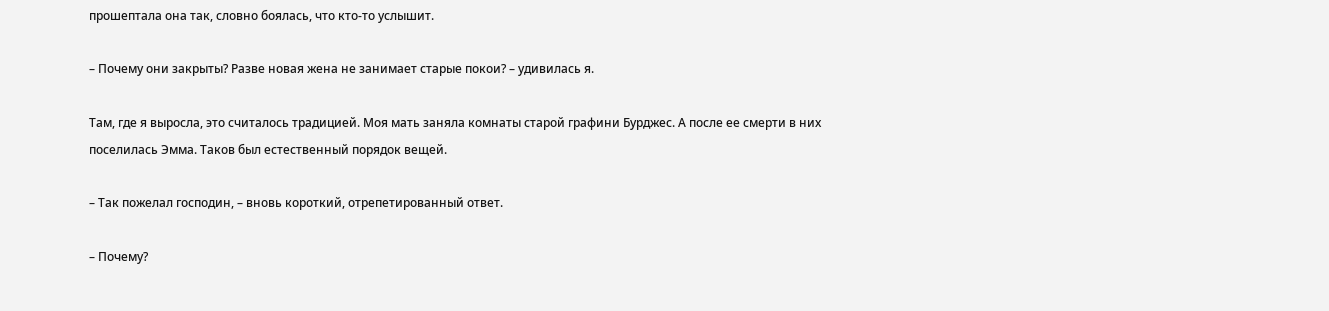прошептала она так, словно боялась, что кто-то услышит.

– Почему они закрыты? Разве новая жена не занимает старые покои? – удивилась я.

Там, где я выросла, это считалось традицией. Моя мать заняла комнаты старой графини Бурджес. А после ее смерти в них поселилась Эмма. Таков был естественный порядок вещей.

– Так пожелал господин, – вновь короткий, отрепетированный ответ.

– Почему?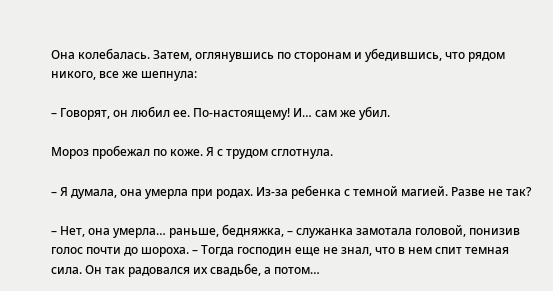Она колебалась. Затем, оглянувшись по сторонам и убедившись, что рядом никого, все же шепнула:

– Говорят, он любил ее. По-настоящему! И… сам же убил.

Мороз пробежал по коже. Я с трудом сглотнула.

– Я думала, она умерла при родах. Из-за ребенка с темной магией. Разве не так?

– Нет, она умерла… раньше, бедняжка, – служанка замотала головой, понизив голос почти до шороха. – Тогда господин еще не знал, что в нем спит темная сила. Он так радовался их свадьбе, а потом…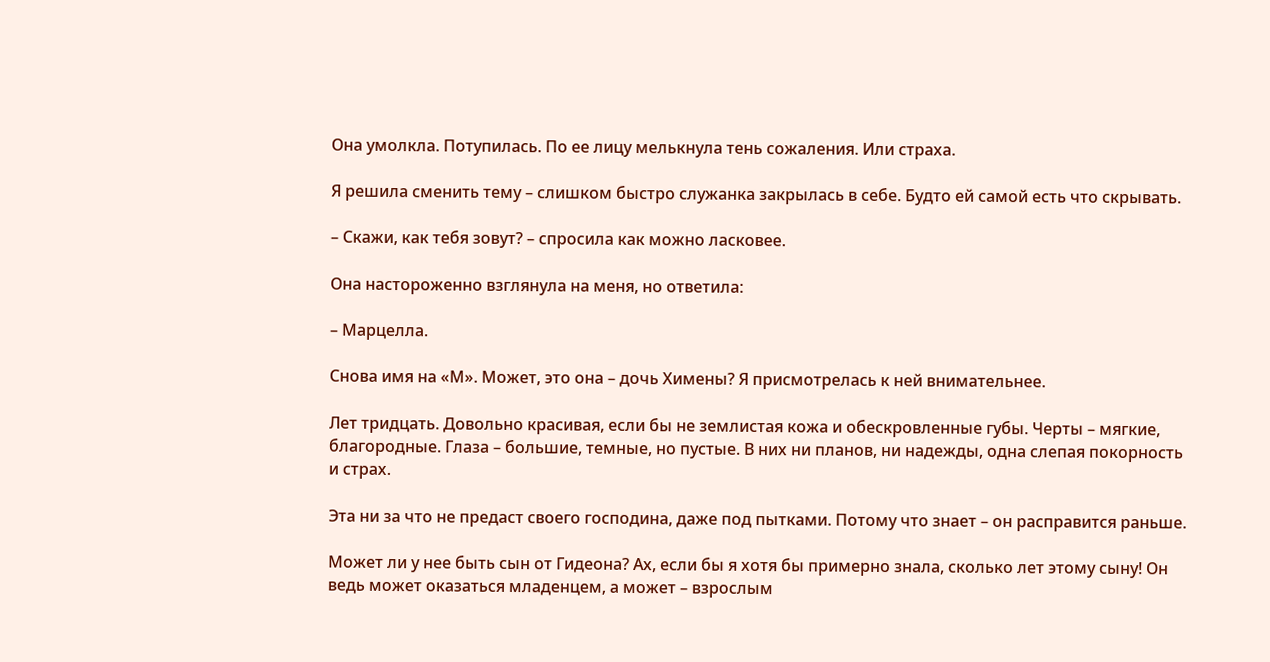Она умолкла. Потупилась. По ее лицу мелькнула тень сожаления. Или страха.

Я решила сменить тему – слишком быстро служанка закрылась в себе. Будто ей самой есть что скрывать.

– Скажи, как тебя зовут? – спросила как можно ласковее.

Она настороженно взглянула на меня, но ответила:

– Марцелла.

Снова имя на «М». Может, это она – дочь Химены? Я присмотрелась к ней внимательнее.

Лет тридцать. Довольно красивая, если бы не землистая кожа и обескровленные губы. Черты – мягкие, благородные. Глаза – большие, темные, но пустые. В них ни планов, ни надежды, одна слепая покорность и страх.

Эта ни за что не предаст своего господина, даже под пытками. Потому что знает – он расправится раньше.

Может ли у нее быть сын от Гидеона? Ах, если бы я хотя бы примерно знала, сколько лет этому сыну! Он ведь может оказаться младенцем, а может – взрослым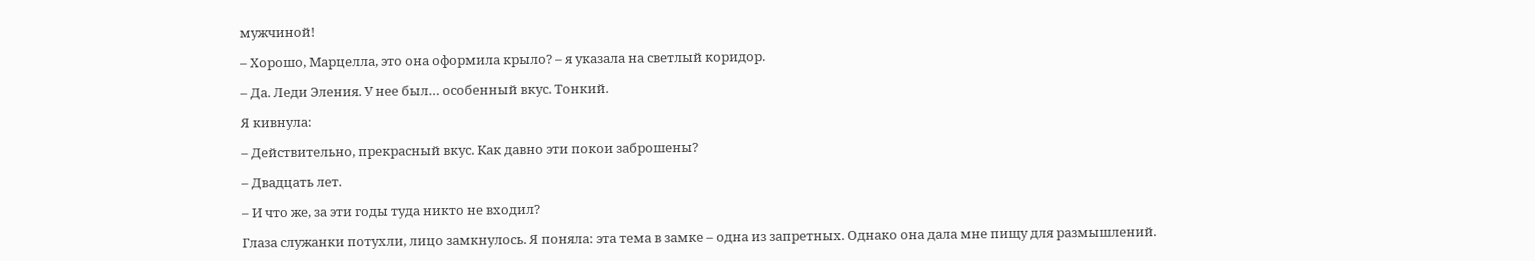мужчиной!

– Хорошо, Марцелла, это она оформила крыло? – я указала на светлый коридор.

– Да. Леди Эления. У нее был… особенный вкус. Тонкий.

Я кивнула:

– Действительно, прекрасный вкус. Как давно эти покои заброшены?

– Двадцать лет.

– И что же, за эти годы туда никто не входил?

Глаза служанки потухли, лицо замкнулось. Я поняла: эта тема в замке – одна из запретных. Однако она дала мне пищу для размышлений.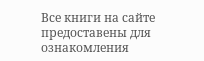Все книги на сайте предоставены для ознакомления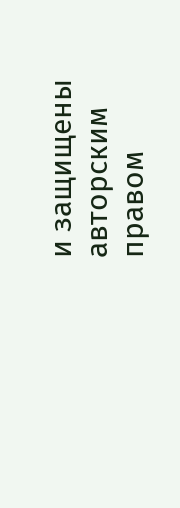и защищены авторским правом